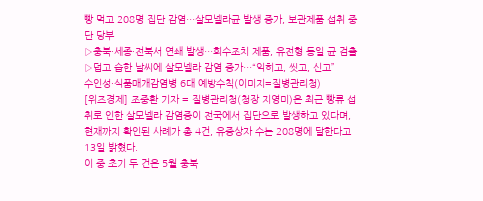빵 먹고 208명 집단 감염…살모넬라균 발생 증가, 보관제품 섭취 중단 당부
▷충북·세종·전북서 연쇄 발생…회수조치 제품, 유전형 동일 균 검출
▷덥고 습한 날씨에 살모넬라 감염 증가…“익히고, 씻고, 신고”
수인성·식품매개감염병 6대 예방수칙(이미지=질병관리청)
[위즈경제] 조중환 기자 = 질병관리청(청장 지영미)은 최근 빵류 섭취로 인한 살모넬라 감염증이 전국에서 집단으로 발생하고 있다며, 현재까지 확인된 사례가 총 4건, 유증상자 수는 208명에 달한다고 13일 밝혔다.
이 중 초기 두 건은 5월 충북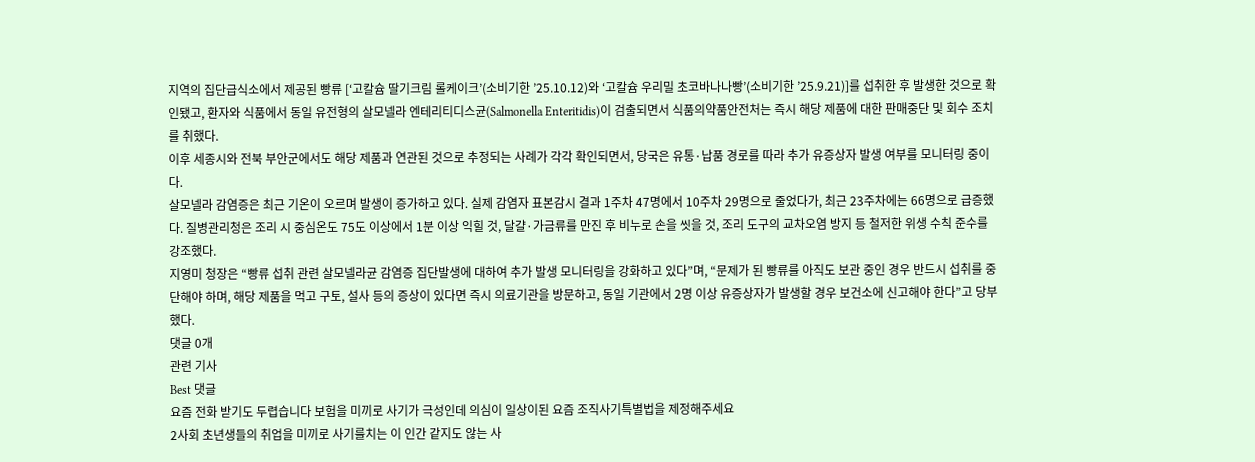지역의 집단급식소에서 제공된 빵류 [‘고칼슘 딸기크림 롤케이크’(소비기한 ’25.10.12)와 ‘고칼슘 우리밀 초코바나나빵’(소비기한 ’25.9.21)]를 섭취한 후 발생한 것으로 확인됐고, 환자와 식품에서 동일 유전형의 살모넬라 엔테리티디스균(Salmonella Enteritidis)이 검출되면서 식품의약품안전처는 즉시 해당 제품에 대한 판매중단 및 회수 조치를 취했다.
이후 세종시와 전북 부안군에서도 해당 제품과 연관된 것으로 추정되는 사례가 각각 확인되면서, 당국은 유통·납품 경로를 따라 추가 유증상자 발생 여부를 모니터링 중이다.
살모넬라 감염증은 최근 기온이 오르며 발생이 증가하고 있다. 실제 감염자 표본감시 결과 1주차 47명에서 10주차 29명으로 줄었다가, 최근 23주차에는 66명으로 급증했다. 질병관리청은 조리 시 중심온도 75도 이상에서 1분 이상 익힐 것, 달걀·가금류를 만진 후 비누로 손을 씻을 것, 조리 도구의 교차오염 방지 등 철저한 위생 수칙 준수를 강조했다.
지영미 청장은 “빵류 섭취 관련 살모넬라균 감염증 집단발생에 대하여 추가 발생 모니터링을 강화하고 있다”며, “문제가 된 빵류를 아직도 보관 중인 경우 반드시 섭취를 중단해야 하며, 해당 제품을 먹고 구토, 설사 등의 증상이 있다면 즉시 의료기관을 방문하고, 동일 기관에서 2명 이상 유증상자가 발생할 경우 보건소에 신고해야 한다”고 당부했다.
댓글 0개
관련 기사
Best 댓글
요즘 전화 받기도 두렵습니다 보험을 미끼로 사기가 극성인데 의심이 일상이된 요즘 조직사기특별법을 제정해주세요
2사회 초년생들의 취업을 미끼로 사기를치는 이 인간 같지도 않는 사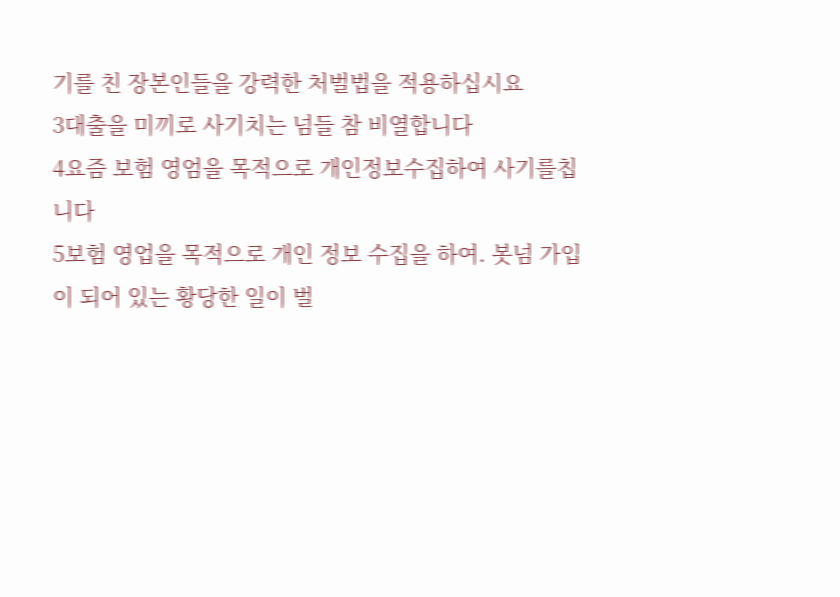기를 친 장본인들을 강력한 처벌법을 적용하십시요
3대출을 미끼로 사기치는 넘들 참 비열합니다
4요즘 보험 영엄을 목적으로 개인정보수집하여 사기를칩니다
5보험 영업을 목적으로 개인 정보 수집을 하여. 봇넘 가입이 되어 있는 황당한 일이 벌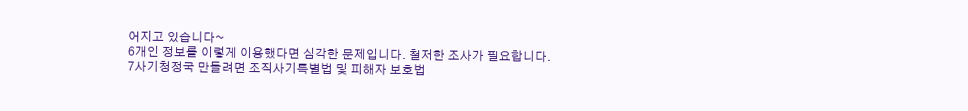어지고 있습니다~
6개인 정보를 이렇게 이용했다면 심각한 문제입니다. 철저한 조사가 필요합니다.
7사기청정국 만들려면 조직사기특별법 및 피해자 보호법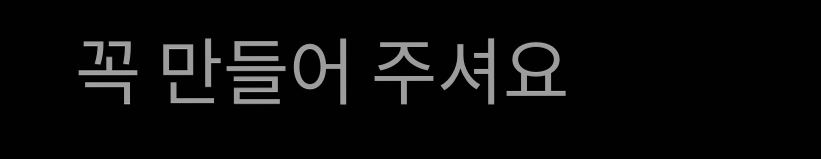꼭 만들어 주셔요